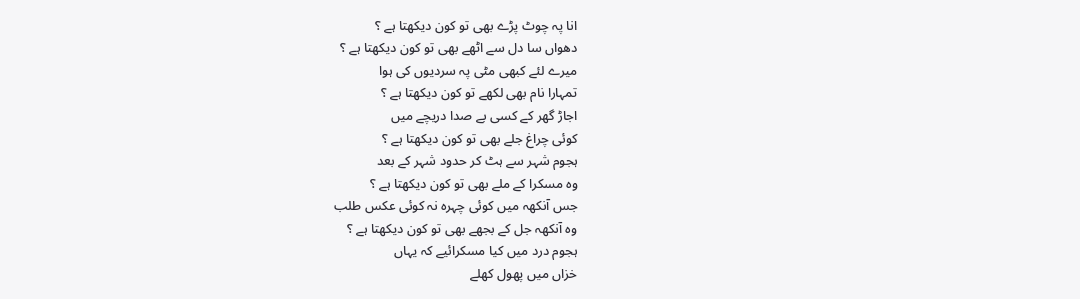انا پہ چوٹ پڑے بھی تو کون دیکھتا ہے ؟
دھواں سا دل سے اٹھے بھی تو کون دیکھتا ہے ؟
میرے لئے کبھی مٹی پہ سردیوں کی ہوا
تمہارا نام بھی لکھے تو کون دیکھتا ہے ؟
اجاڑ گھر کے کسی بے صدا دریچے میں
کوئی چراغ جلے بھی تو کون دیکھتا ہے ؟
ہجوم شہر سے ہٹ کر حدود شہر کے بعد
وہ مسکرا کے ملے بھی تو کون دیکھتا ہے ؟
جس آنکھہ میں کوئی چہرہ نہ کوئی عکس طلب
وہ آنکھہ جل کے بجھے بھی تو کون دیکھتا ہے ؟
ہجوم درد میں کیا مسکرائیے کہ یہاں
خزاں میں پھول کھلے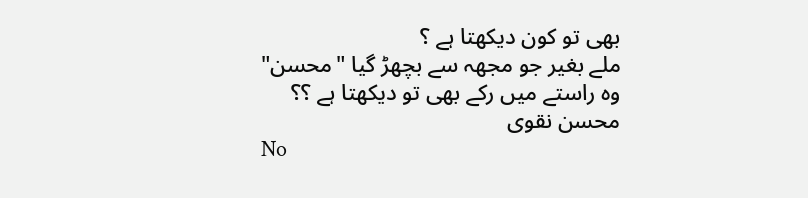بھی تو کون دیکھتا ہے ؟
ملے بغیر جو مجھہ سے بچھڑ گیا "محسن"
وہ راستے میں رکے بھی تو دیکھتا ہے ؟؟
محسن نقوی
No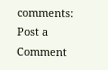comments:
Post a Comment